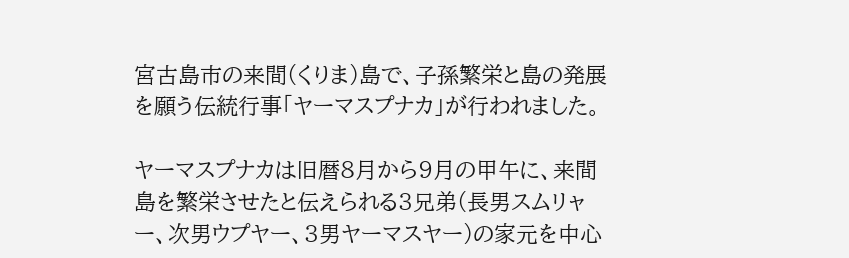宮古島市の来間(くりま)島で、子孫繁栄と島の発展を願う伝統行事「ヤーマスプナカ」が行われました。

ヤーマスプナカは旧暦8月から9月の甲午に、来間島を繁栄させたと伝えられる3兄弟(長男スムリャー、次男ウプヤー、3男ヤーマスヤー)の家元を中心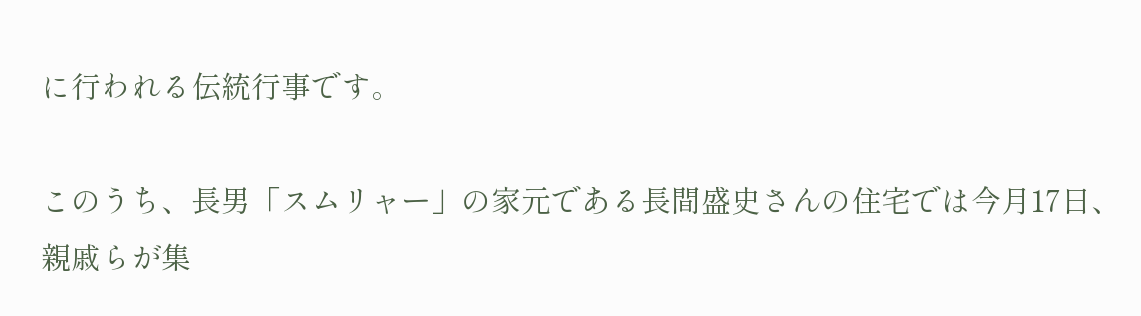に行われる伝統行事です。

このうち、長男「スムリャー」の家元である長間盛史さんの住宅では今月17日、親戚らが集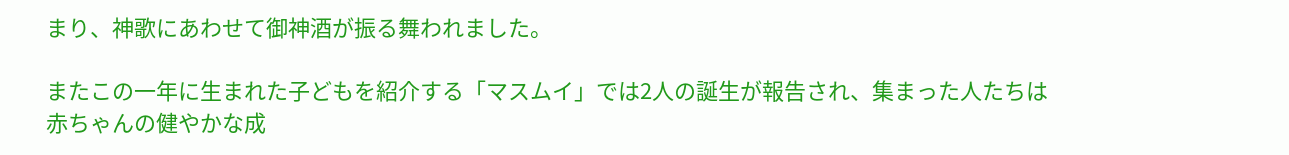まり、神歌にあわせて御神酒が振る舞われました。

またこの一年に生まれた子どもを紹介する「マスムイ」では2人の誕生が報告され、集まった人たちは赤ちゃんの健やかな成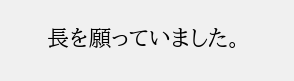長を願っていました。